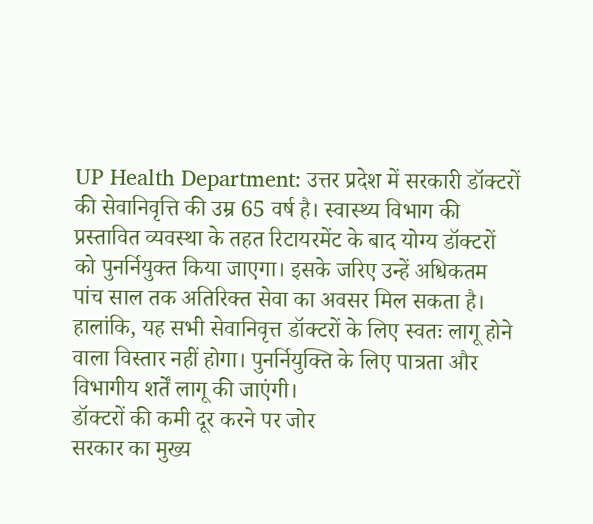UP Health Department: उत्तर प्रदेश में सरकारी डॉक्टरों की सेवानिवृत्ति की उम्र 65 वर्ष है। स्वास्थ्य विभाग की प्रस्तावित व्यवस्था के तहत रिटायरमेंट के बाद योग्य डॉक्टरों को पुनर्नियुक्त किया जाएगा। इसके जरिए उन्हें अधिकतम पांच साल तक अतिरिक्त सेवा का अवसर मिल सकता है।
हालांकि, यह सभी सेवानिवृत्त डॉक्टरों के लिए स्वतः लागू होने वाला विस्तार नहीं होगा। पुनर्नियुक्ति के लिए पात्रता और विभागीय शर्तें लागू की जाएंगी।
डॉक्टरों की कमी दूर करने पर जोर
सरकार का मुख्य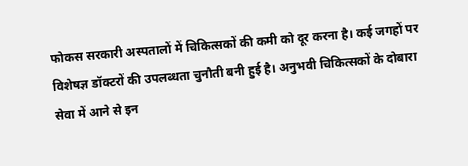फोकस सरकारी अस्पतालों में चिकित्सकों की कमी को दूर करना है। कई जगहों पर विशेषज्ञ डॉक्टरों की उपलब्धता चुनौती बनी हुई है। अनुभवी चिकित्सकों के दोबारा सेवा में आने से इन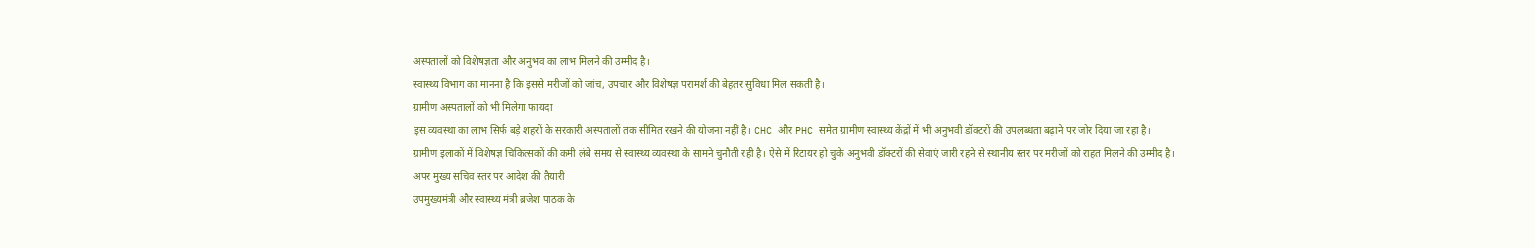अस्पतालों को विशेषज्ञता और अनुभव का लाभ मिलने की उम्मीद है।
स्वास्थ्य विभाग का मानना है कि इससे मरीजों को जांच, उपचार और विशेषज्ञ परामर्श की बेहतर सुविधा मिल सकती है।
ग्रामीण अस्पतालों को भी मिलेगा फायदा
इस व्यवस्था का लाभ सिर्फ बड़े शहरों के सरकारी अस्पतालों तक सीमित रखने की योजना नहीं है। CHC और PHC समेत ग्रामीण स्वास्थ्य केंद्रों में भी अनुभवी डॉक्टरों की उपलब्धता बढ़ाने पर जोर दिया जा रहा है।
ग्रामीण इलाकों में विशेषज्ञ चिकित्सकों की कमी लंबे समय से स्वास्थ्य व्यवस्था के सामने चुनौती रही है। ऐसे में रिटायर हो चुके अनुभवी डॉक्टरों की सेवाएं जारी रहने से स्थानीय स्तर पर मरीजों को राहत मिलने की उम्मीद है।
अपर मुख्य सचिव स्तर पर आदेश की तैयारी
उपमुख्यमंत्री और स्वास्थ्य मंत्री ब्रजेश पाठक के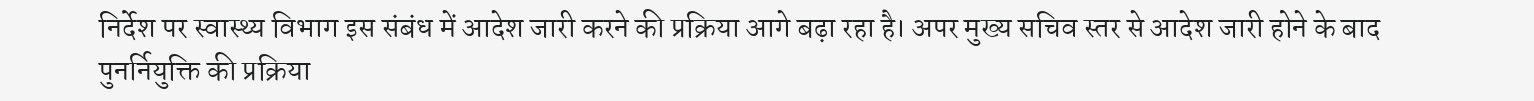निर्देश पर स्वास्थ्य विभाग इस संबंध में आदेश जारी करने की प्रक्रिया आगे बढ़ा रहा है। अपर मुख्य सचिव स्तर से आदेश जारी होने के बाद पुनर्नियुक्ति की प्रक्रिया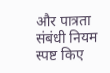और पात्रता संबंधी नियम स्पष्ट किए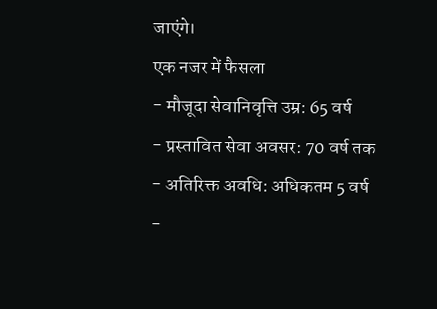जाएंगे।
एक नजर में फैसला
- मौजूदा सेवानिवृत्ति उम्र: 65 वर्ष
- प्रस्तावित सेवा अवसर: 70 वर्ष तक
- अतिरिक्त अवधि: अधिकतम 5 वर्ष
-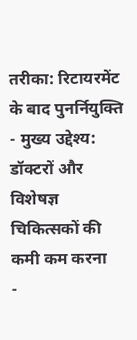तरीका: रिटायरमेंट के बाद पुनर्नियुक्ति
- मुख्य उद्देश्य: डॉक्टरों और विशेषज्ञ चिकित्सकों की कमी कम करना
-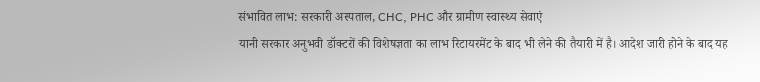संभावित लाभ: सरकारी अस्पताल, CHC, PHC और ग्रामीण स्वास्थ्य सेवाएं
यानी सरकार अनुभवी डॉक्टरों की विशेषज्ञता का लाभ रिटायरमेंट के बाद भी लेने की तैयारी में है। आदेश जारी होने के बाद यह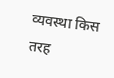व्यवस्था किस तरह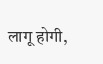लागू होगी,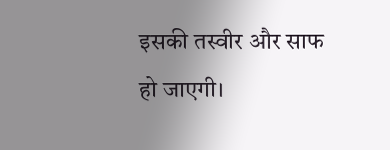इसकी तस्वीर और साफ हो जाएगी।